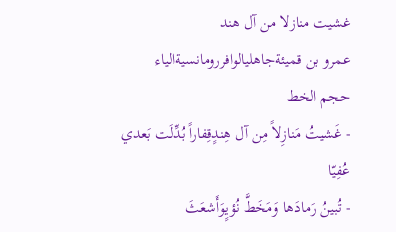غشيت منازلا من آل هند
عمرو بن قميئةجاهليالوافررومانسيةالياء
حجم الخط
- غَشيتُ مَنازِلاً مِن آل هِندٍقِفاراً بُدِّلَت بَعدي عُفِيّا
- تُبينُ رَمادَها وَمَخَطَّ نُؤيٍوَأَشعَثَ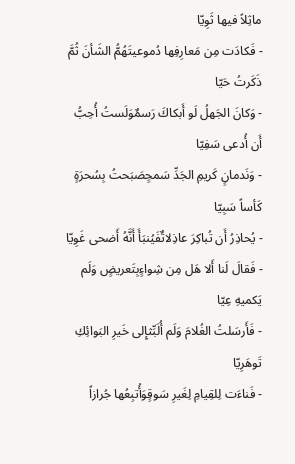ماثِلاً فيها ثَوِيّا
- فَكادَت مِن مَعارِفِها دُموعيتَهُمُّ الشَأنَ ثُمَّ ذَكَرتُ حَيّا
- وَكانَ الجَهلُ لَو أَبكاكَ رَسمٌوَلَستُ أُحِبُّ أَن أُدعى سَفِيّا
- وَنَدمانٍ كَريمِ الجَدِّ سَمحٍصَبَحتُ بِسُحرَةٍ كَأساً سَبِيّا
- يُحاذِرُ أَن تُباكِرَ عاذِلاتٌفَيُنبَأَ أَنَّهُ أَضحى غَوِيّا
- فَقالَ لَنا أَلا هَل مِن شِواءٍبِتَعريضٍ وَلَم يَكميهِ عِيّا
- فَأَرسَلتُ الغُلامَ وَلَم أُلَبِّثإِلى خَيرِ البَوائِكِ تَوهَرِيّا
- فَناءَت لِلقِيامِ لِغَيرِ سَوقٍوَأُتبِعُها جُرازاً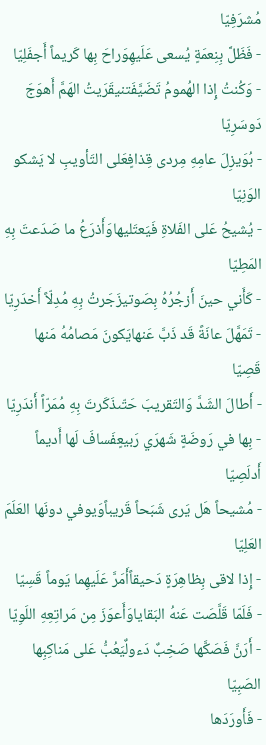مُشرَفِيّا
- فَظَلَّ بِنِعمَةٍ يُسعى عَلَيهِوَراحَ بِها كَريماً أَجفَلِيّا
- وَكُنتُ إِذا الهُمومُ تَضَيَّفَتنيقَرَيتُ الهَمَّ أَهوَجَ دَوسَرِيّا
- بُوَيزِلَ عامِهِ مِردى قِذافٍعَلى التَأويبِ لا يَشكو الوَنِيّا
- يُشيحُ عَلى الفَلاةِ فَيَعتَليهاوَأَذرَعُ ما صَدَعتَ بِهِ المَطِيّا
- كَأَني حينَ أَزجُرُهُ بِصَوتيزَجَرتُ بِهِ مُدِلّاً أَخدَرِيّا
- تَمَهَّلَ عانَةً قَد ذَبَّ عَنهايَكونَ مَصامُهُ مَنها قَصِيّا
- أَطالَ الشَدَّ وَالتَقريبَ حَتّىذَكَرتَ بِهِ مُمَرّاً أَندَرِيّا
- بِها في رَوضَةٍ شَهرَي رَبيعٍفَسافَ لَها أَديماً أَدلَصِيّا
- مُشيحاً هَل يَرى شَبَحاً قَريباًوَيوفي دونَها العَلَمَ العَلِيّا
- إِذا لاقى بِظاهِرَةٍ دَحيقاًأَمَرَّ عَلَيهِما يَوماً قَسِيّا
- فَلَمّا قَلَّصَت عَنهُ البَقاياوَأَعوَزَ مِن مَراتِعِهِ اللَوِيّا
- أَرَنَّ فَصَكَّها صَخِبٌ دَءولٌيَعُبُّ عَلى مَناكِبِها الصَبِيّا
- فَأَورَدَها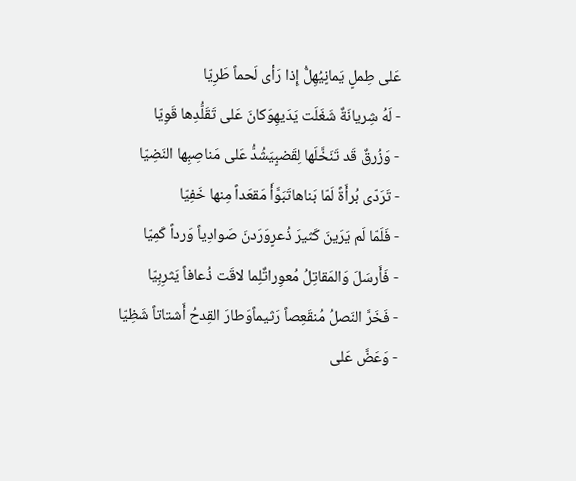عَلى طِملٍ يَمانٍيُهِلُّ إِذا رَأى لَحماً طَرِيّا
- لَهُ شِريانَةٌ شَغَلَت يَدَيهِوَكانَ عَلى تَقَلُّدِها قَوِيّا
- وَزُرقٌ قَد تَنَخَّلَها لِقَضبٍيَشُدُّ عَلى مَناصِبِها النَضِيّا
- تَرَدّى بُرأَةً لَمّا بَناهاتَبَوَّأَ مَقعَداً مِنها خَفِيّا
- فَلَمّا لَم يَرَينَ كَثيرَ ذُعرٍوَرَدنَ صَوادِياً وَرداً كَمِيّا
- فَأَرسَلَ وَالمَقاتِلُ مُعوِراتٌلِما لاقَت ذُعافاً يَثرِبِيّا
- فَخَرَّ النَصلُ مُنقَعِصاً رَثيماًوَطارَ القِدحُ أَشتاتاً شَظِيّا
- وَعَضَّ عَلى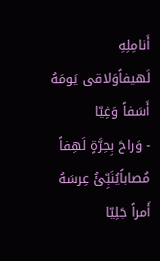أَنامِلِهِ لَهيفاًوَلاقى يَومَهُ أَسَفاً وَغِيّا
- وَراحَ بِحِرَّةٍ لَهِفاً مُصاباًيُنَبِّئُ عِرسَهُ أَمراً جَلِيّا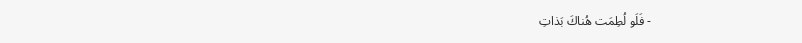- فَلَو لُطِمَت هُناكَ بَذاتِ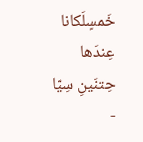خَمسٍلَكانا عِندَها حِتنَينِ سِيّا
-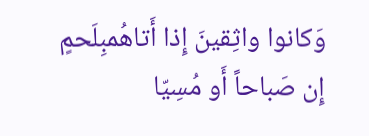وَكانوا واثِقينَ إِذا أَتاهُمبِلَحمٍ إِن صَباحاً أَو مُسِيّا